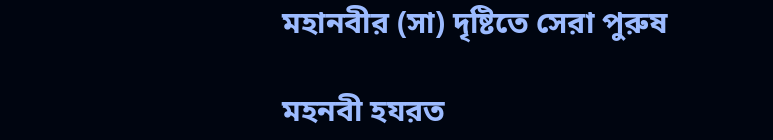মহানবীর (সা) দৃষ্টিতে সেরা পুরুষ

মহনবী হযরত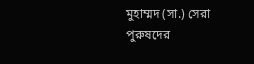মুহাম্মদ (সা.) সেরা পুরুষদের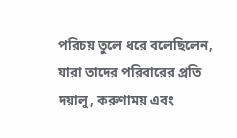পরিচয় তুলে ধরে বলেছিলেন, যারা তাদের পরিবারের প্রতি দয়ালু, করুণাময় এবং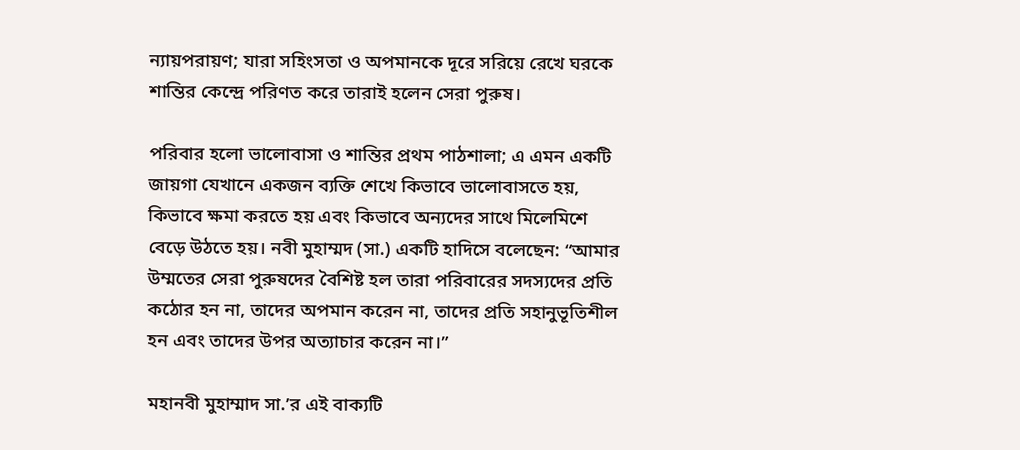ন্যায়পরায়ণ; যারা সহিংসতা ও অপমানকে দূরে সরিয়ে রেখে ঘরকে শান্তির কেন্দ্রে পরিণত করে তারাই হলেন সেরা পুরুষ।

পরিবার হলো ভালোবাসা ও শান্তির প্রথম পাঠশালা; এ এমন একটি জায়গা যেখানে একজন ব্যক্তি শেখে কিভাবে ভালোবাসতে হয়, কিভাবে ক্ষমা করতে হয় এবং কিভাবে অন্যদের সাথে মিলেমিশে বেড়ে উঠতে হয়। নবী মুহাম্মদ (সা.) একটি হাদিসে বলেছেন: “আমার উম্মতের সেরা পুরুষদের বৈশিষ্ট হল তারা পরিবারের সদস্যদের প্রতি কঠোর হন না, তাদের অপমান করেন না, তাদের প্রতি সহানুভূতিশীল হন এবং তাদের উপর অত্যাচার করেন না।”

মহানবী মুহাম্মাদ সা.’র এই বাক্যটি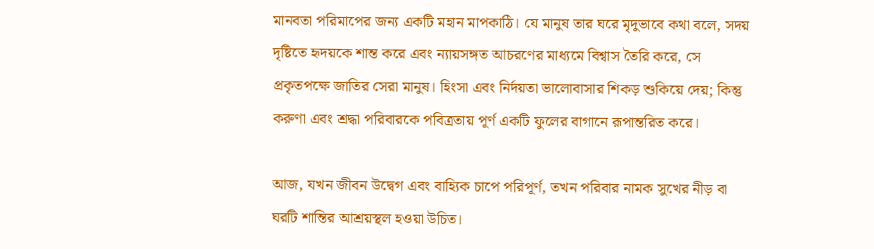মানবতা পরিমাপের জন্য একটি মহান মাপকাঠি। যে মানুষ তার ঘরে মৃদুভাবে কথা বলে, সদয় দৃষ্টিতে হৃদয়কে শান্ত করে এবং ন্যায়সঙ্গত আচরণের মাধ্যমে বিশ্বাস তৈরি করে, সে প্রকৃতপক্ষে জাতির সেরা মানুষ। হিংসা এবং নির্দয়তা ভালোবাসার শিকড় শুকিয়ে দেয়; কিন্তু করুণা এবং শ্রদ্ধা পরিবারকে পবিত্রতায় পূর্ণ একটি ফুলের বাগানে রূপান্তরিত করে।

আজ, যখন জীবন উদ্বেগ এবং বাহ্যিক চাপে পরিপূর্ণ, তখন পরিবার নামক সুখের নীড় বা ঘরটি শান্তির আশ্রয়স্থল হওয়া উচিত।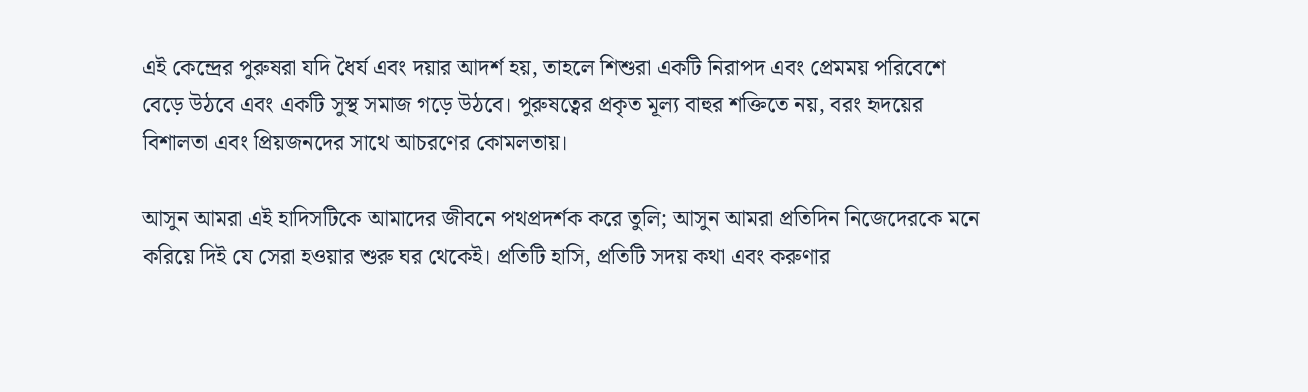এই কেন্দ্রের পুরুষরা যদি ধৈর্য এবং দয়ার আদর্শ হয়, তাহলে শিশুরা একটি নিরাপদ এবং প্রেমময় পরিবেশে বেড়ে উঠবে এবং একটি সুস্থ সমাজ গড়ে উঠবে। পুরুষত্বের প্রকৃত মূল্য বাহুর শক্তিতে নয়, বরং হৃদয়ের বিশালতা এবং প্রিয়জনদের সাথে আচরণের কোমলতায়।

আসুন আমরা এই হাদিসটিকে আমাদের জীবনে পথপ্রদর্শক করে তুলি; আসুন আমরা প্রতিদিন নিজেদেরকে মনে করিয়ে দিই যে সেরা হওয়ার শুরু ঘর থেকেই। প্রতিটি হাসি, প্রতিটি সদয় কথা এবং করুণার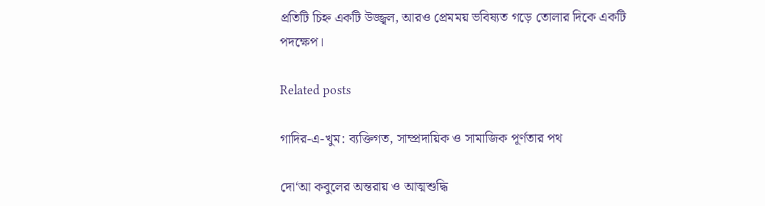প্রতিটি চিহ্ন একটি উজ্জ্বল, আরও প্রেমময় ভবিষ্যত গড়ে তোলার দিকে একটি পদক্ষেপ।

Related posts

গাদির-এ-খুম: ব্যক্তিগত, সাম্প্রদায়িক ও সামাজিক পূর্ণতার পথ

দো‘আ কবুলের অন্তরায় ও আত্মশুদ্ধি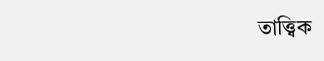তাত্ত্বিক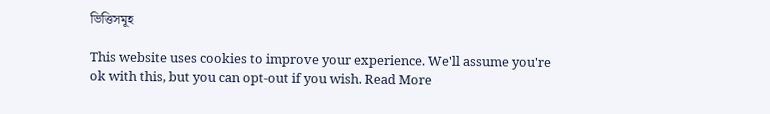ভিত্তিসমূহ

This website uses cookies to improve your experience. We'll assume you're ok with this, but you can opt-out if you wish. Read More